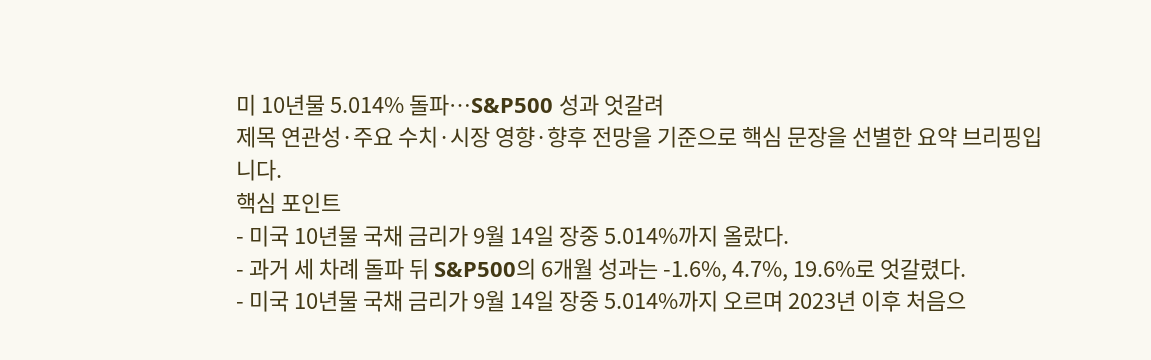미 10년물 5.014% 돌파…S&P500 성과 엇갈려
제목 연관성·주요 수치·시장 영향·향후 전망을 기준으로 핵심 문장을 선별한 요약 브리핑입니다.
핵심 포인트
- 미국 10년물 국채 금리가 9월 14일 장중 5.014%까지 올랐다.
- 과거 세 차례 돌파 뒤 S&P500의 6개월 성과는 -1.6%, 4.7%, 19.6%로 엇갈렸다.
- 미국 10년물 국채 금리가 9월 14일 장중 5.014%까지 오르며 2023년 이후 처음으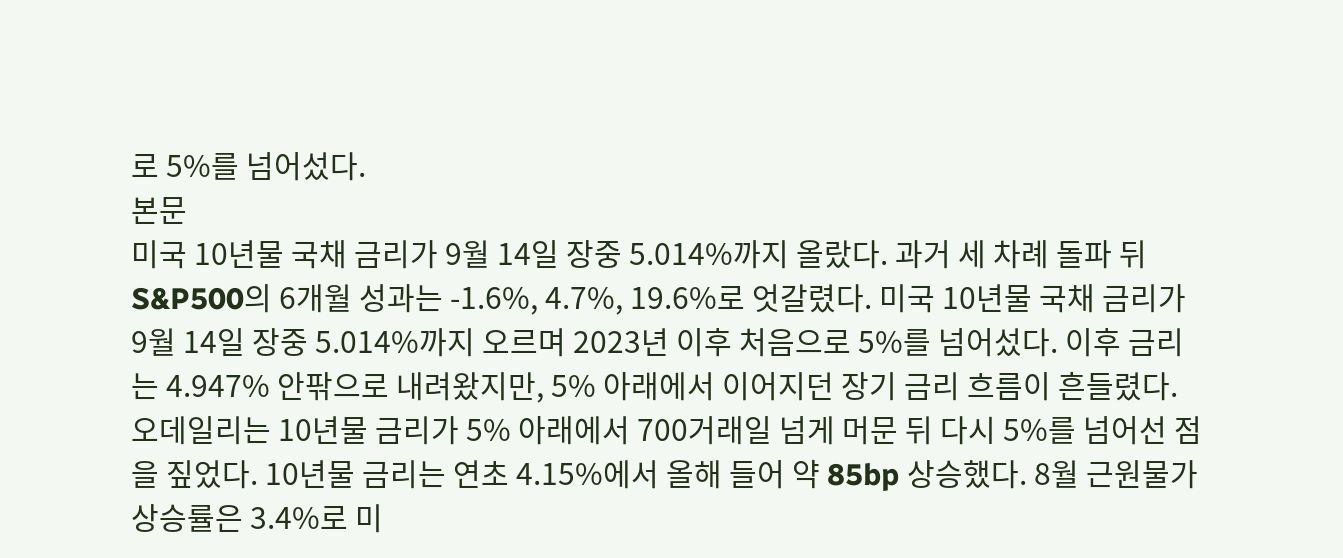로 5%를 넘어섰다.
본문
미국 10년물 국채 금리가 9월 14일 장중 5.014%까지 올랐다. 과거 세 차례 돌파 뒤 S&P500의 6개월 성과는 -1.6%, 4.7%, 19.6%로 엇갈렸다. 미국 10년물 국채 금리가 9월 14일 장중 5.014%까지 오르며 2023년 이후 처음으로 5%를 넘어섰다. 이후 금리는 4.947% 안팎으로 내려왔지만, 5% 아래에서 이어지던 장기 금리 흐름이 흔들렸다. 오데일리는 10년물 금리가 5% 아래에서 700거래일 넘게 머문 뒤 다시 5%를 넘어선 점을 짚었다. 10년물 금리는 연초 4.15%에서 올해 들어 약 85bp 상승했다. 8월 근원물가 상승률은 3.4%로 미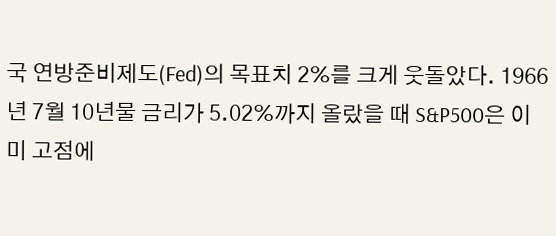국 연방준비제도(Fed)의 목표치 2%를 크게 웃돌았다. 1966년 7월 10년물 금리가 5.02%까지 올랐을 때 S&P500은 이미 고점에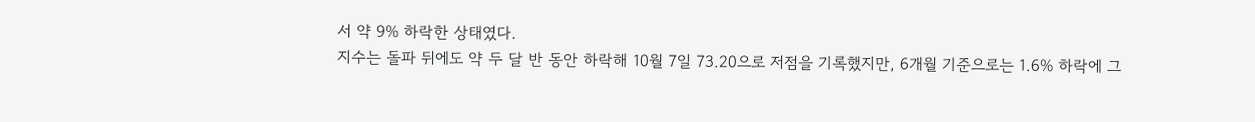서 약 9% 하락한 상태였다.
지수는 돌파 뒤에도 약 두 달 반 동안 하락해 10월 7일 73.20으로 저점을 기록했지만, 6개월 기준으로는 1.6% 하락에 그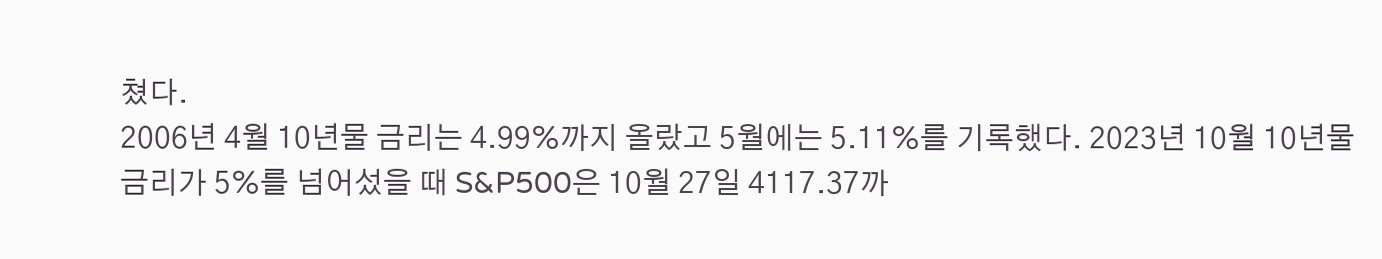쳤다.
2006년 4월 10년물 금리는 4.99%까지 올랐고 5월에는 5.11%를 기록했다. 2023년 10월 10년물 금리가 5%를 넘어섰을 때 S&P500은 10월 27일 4117.37까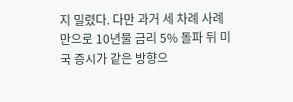지 밀렸다. 다만 과거 세 차례 사례만으로 10년물 금리 5% 돌파 뒤 미국 증시가 같은 방향으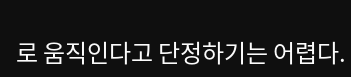로 움직인다고 단정하기는 어렵다.